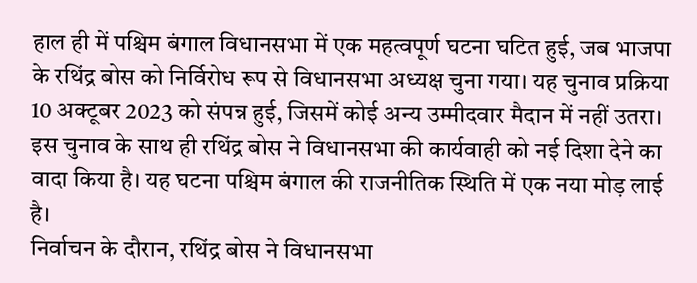हाल ही में पश्चिम बंगाल विधानसभा में एक महत्वपूर्ण घटना घटित हुई, जब भाजपा के रथिंद्र बोस को निर्विरोध रूप से विधानसभा अध्यक्ष चुना गया। यह चुनाव प्रक्रिया 10 अक्टूबर 2023 को संपन्न हुई, जिसमें कोई अन्य उम्मीदवार मैदान में नहीं उतरा। इस चुनाव के साथ ही रथिंद्र बोस ने विधानसभा की कार्यवाही को नई दिशा देने का वादा किया है। यह घटना पश्चिम बंगाल की राजनीतिक स्थिति में एक नया मोड़ लाई है।
निर्वाचन के दौरान, रथिंद्र बोस ने विधानसभा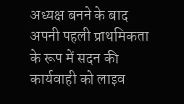अध्यक्ष बनने के बाद अपनी पहली प्राथमिकता के रूप में सदन की कार्यवाही को लाइव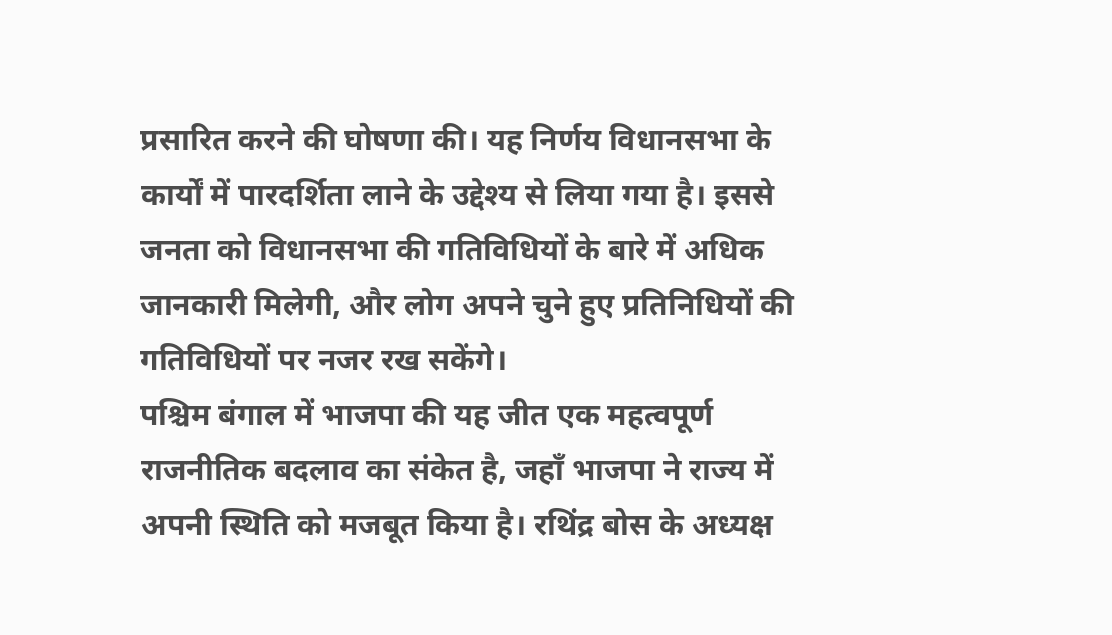प्रसारित करने की घोषणा की। यह निर्णय विधानसभा के कार्यों में पारदर्शिता लाने के उद्देश्य से लिया गया है। इससे जनता को विधानसभा की गतिविधियों के बारे में अधिक जानकारी मिलेगी, और लोग अपने चुने हुए प्रतिनिधियों की गतिविधियों पर नजर रख सकेंगे।
पश्चिम बंगाल में भाजपा की यह जीत एक महत्वपूर्ण राजनीतिक बदलाव का संकेत है, जहाँ भाजपा ने राज्य में अपनी स्थिति को मजबूत किया है। रथिंद्र बोस के अध्यक्ष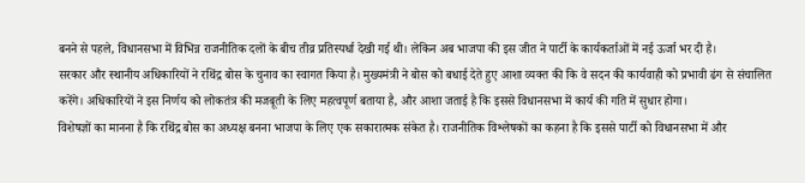बनने से पहले, विधानसभा में विभिन्न राजनीतिक दलों के बीच तीव्र प्रतिस्पर्धा देखी गई थी। लेकिन अब भाजपा की इस जीत ने पार्टी के कार्यकर्ताओं में नई ऊर्जा भर दी है।
सरकार और स्थानीय अधिकारियों ने रथिंद्र बोस के चुनाव का स्वागत किया है। मुख्यमंत्री ने बोस को बधाई देते हुए आशा व्यक्त की कि वे सदन की कार्यवाही को प्रभावी ढंग से संचालित करेंगे। अधिकारियों ने इस निर्णय को लोकतंत्र की मजबूती के लिए महत्वपूर्ण बताया है, और आशा जताई है कि इससे विधानसभा में कार्य की गति में सुधार होगा।
विशेषज्ञों का मानना है कि रथिंद्र बोस का अध्यक्ष बनना भाजपा के लिए एक सकारात्मक संकेत है। राजनीतिक विश्लेषकों का कहना है कि इससे पार्टी को विधानसभा में और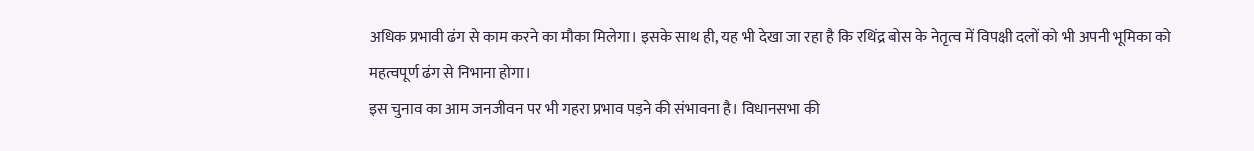अधिक प्रभावी ढंग से काम करने का मौका मिलेगा। इसके साथ ही, यह भी देखा जा रहा है कि रथिंद्र बोस के नेतृत्व में विपक्षी दलों को भी अपनी भूमिका को महत्वपूर्ण ढंग से निभाना होगा।
इस चुनाव का आम जनजीवन पर भी गहरा प्रभाव पड़ने की संभावना है। विधानसभा की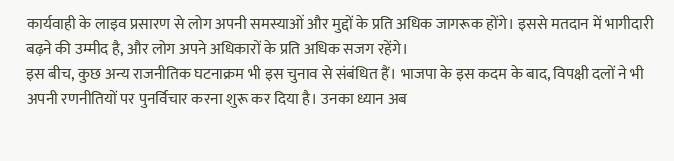कार्यवाही के लाइव प्रसारण से लोग अपनी समस्याओं और मुद्दों के प्रति अधिक जागरूक होंगे। इससे मतदान में भागीदारी बढ़ने की उम्मीद है, और लोग अपने अधिकारों के प्रति अधिक सजग रहेंगे।
इस बीच, कुछ अन्य राजनीतिक घटनाक्रम भी इस चुनाव से संबंधित हैं। भाजपा के इस कदम के बाद, विपक्षी दलों ने भी अपनी रणनीतियों पर पुनर्विचार करना शुरू कर दिया है। उनका ध्यान अब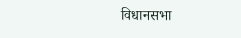विधानसभा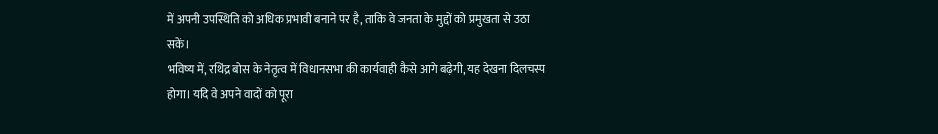में अपनी उपस्थिति को अधिक प्रभावी बनाने पर है, ताकि वे जनता के मुद्दों को प्रमुखता से उठा सकें।
भविष्य में, रथिंद्र बोस के नेतृत्व में विधानसभा की कार्यवाही कैसे आगे बढ़ेगी, यह देखना दिलचस्प होगा। यदि वे अपने वादों को पूरा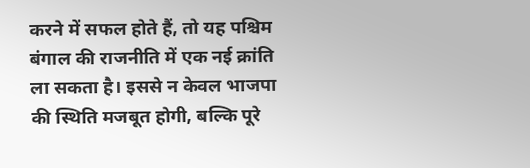करने में सफल होते हैं, तो यह पश्चिम बंगाल की राजनीति में एक नई क्रांति ला सकता है। इससे न केवल भाजपा की स्थिति मजबूत होगी, बल्कि पूरे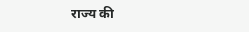राज्य की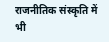राजनीतिक संस्कृति में भी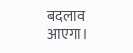बदलाव आएगा।